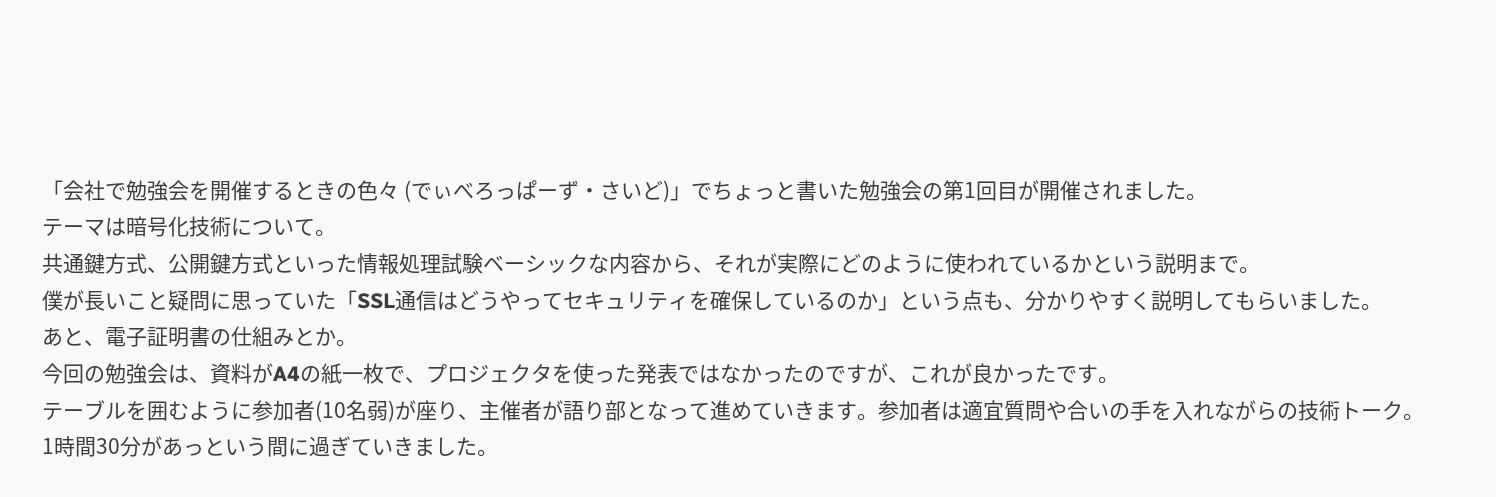「会社で勉強会を開催するときの色々 (でぃべろっぱーず・さいど)」でちょっと書いた勉強会の第1回目が開催されました。
テーマは暗号化技術について。
共通鍵方式、公開鍵方式といった情報処理試験ベーシックな内容から、それが実際にどのように使われているかという説明まで。
僕が長いこと疑問に思っていた「SSL通信はどうやってセキュリティを確保しているのか」という点も、分かりやすく説明してもらいました。
あと、電子証明書の仕組みとか。
今回の勉強会は、資料がA4の紙一枚で、プロジェクタを使った発表ではなかったのですが、これが良かったです。
テーブルを囲むように参加者(10名弱)が座り、主催者が語り部となって進めていきます。参加者は適宜質問や合いの手を入れながらの技術トーク。
1時間30分があっという間に過ぎていきました。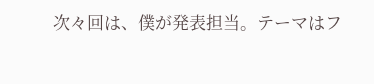次々回は、僕が発表担当。テーマはフ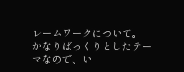レームワークについて。
かなりばっくりとしたテーマなので、い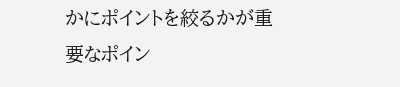かにポイントを絞るかが重要なポイン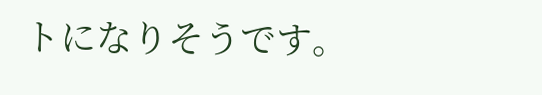トになりそうです。